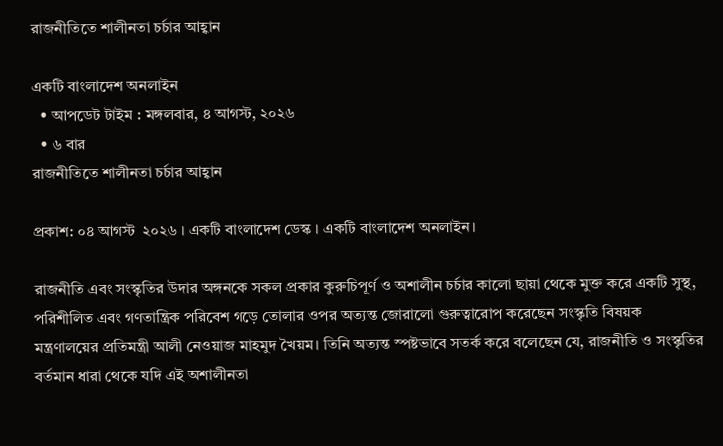রাজনীতিতে শালীনতা চর্চার আহ্বান

একটি বাংলাদেশ অনলাইন
  • আপডেট টাইম : মঙ্গলবার, ৪ আগস্ট, ২০২৬
  • ৬ বার
রাজনীতিতে শালীনতা চর্চার আহ্বান

প্রকাশ: ০৪ আগস্ট  ২০২৬ । একটি বাংলাদেশ ডেস্ক । একটি বাংলাদেশ অনলাইন।

রাজনীতি এবং সংস্কৃতির উদার অঙ্গনকে সকল প্রকার কুরুচিপূর্ণ ও অশালীন চর্চার কালো ছায়া থেকে মুক্ত করে একটি সুস্থ, পরিশীলিত এবং গণতান্ত্রিক পরিবেশ গড়ে তোলার ওপর অত্যন্ত জোরালো গুরুত্বারোপ করেছেন সংস্কৃতি বিষয়ক মন্ত্রণালয়ের প্রতিমন্ত্রী আলী নেওয়াজ মাহমুদ খৈয়ম। তিনি অত্যন্ত স্পষ্টভাবে সতর্ক করে বলেছেন যে, রাজনীতি ও সংস্কৃতির বর্তমান ধারা থেকে যদি এই অশালীনতা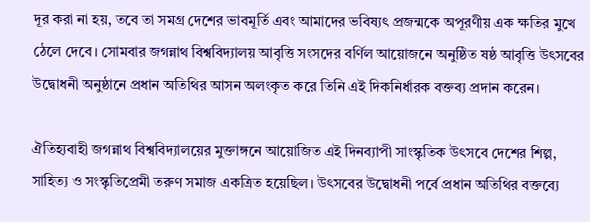দূর করা না হয়, তবে তা সমগ্র দেশের ভাবমূর্তি এবং আমাদের ভবিষ্যৎ প্রজন্মকে অপূরণীয় এক ক্ষতির মুখে ঠেলে দেবে। সোমবার জগন্নাথ বিশ্ববিদ্যালয় আবৃত্তি সংসদের বর্ণিল আয়োজনে অনুষ্ঠিত ষষ্ঠ আবৃত্তি উৎসবের উদ্বোধনী অনুষ্ঠানে প্রধান অতিথির আসন অলংকৃত করে তিনি এই দিকনির্ধারক বক্তব্য প্রদান করেন।

ঐতিহ্যবাহী জগন্নাথ বিশ্ববিদ্যালয়ের মুক্তাঙ্গনে আয়োজিত এই দিনব্যাপী সাংস্কৃতিক উৎসবে দেশের শিল্প, সাহিত্য ও সংস্কৃতিপ্রেমী তরুণ সমাজ একত্রিত হয়েছিল। উৎসবের উদ্বোধনী পর্বে প্রধান অতিথির বক্তব্যে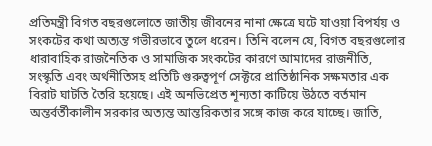প্রতিমন্ত্রী বিগত বছরগুলোতে জাতীয় জীবনের নানা ক্ষেত্রে ঘটে যাওয়া বিপর্যয় ও সংকটের কথা অত্যন্ত গভীরভাবে তুলে ধরেন। তিনি বলেন যে, বিগত বছরগুলোর ধারাবাহিক রাজনৈতিক ও সামাজিক সংকটের কারণে আমাদের রাজনীতি, সংস্কৃতি এবং অর্থনীতিসহ প্রতিটি গুরুত্বপূর্ণ সেক্টরে প্রাতিষ্ঠানিক সক্ষমতার এক বিরাট ঘাটতি তৈরি হয়েছে। এই অনভিপ্রেত শূন্যতা কাটিয়ে উঠতে বর্তমান অন্তর্বর্তীকালীন সরকার অত্যন্ত আন্তরিকতার সঙ্গে কাজ করে যাচ্ছে। জাতি,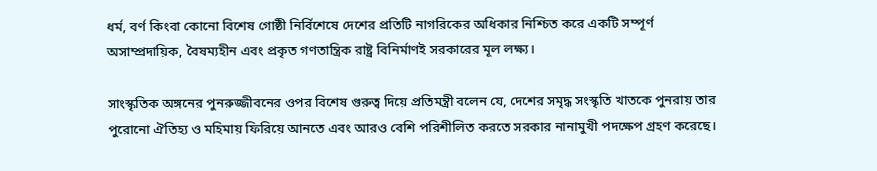ধর্ম, বর্ণ কিংবা কোনো বিশেষ গোষ্ঠী নির্বিশেষে দেশের প্রতিটি নাগরিকের অধিকার নিশ্চিত করে একটি সম্পূর্ণ অসাম্প্রদায়িক, বৈষম্যহীন এবং প্রকৃত গণতান্ত্রিক রাষ্ট্র বিনির্মাণই সরকারের মূল লক্ষ্য।

সাংস্কৃতিক অঙ্গনের পুনরুজ্জীবনের ওপর বিশেষ গুরুত্ব দিয়ে প্রতিমন্ত্রী বলেন যে, দেশের সমৃদ্ধ সংস্কৃতি খাতকে পুনরায় তার পুরোনো ঐতিহ্য ও মহিমায় ফিরিয়ে আনতে এবং আরও বেশি পরিশীলিত করতে সরকার নানামুখী পদক্ষেপ গ্রহণ করেছে।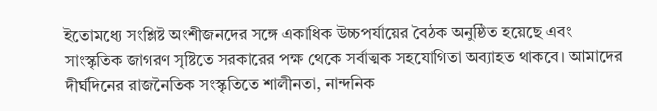ইতোমধ্যে সংশ্লিষ্ট অংশীজনদের সঙ্গে একাধিক উচ্চপর্যায়ের বৈঠক অনুষ্ঠিত হয়েছে এবং সাংস্কৃতিক জাগরণ সৃষ্টিতে সরকারের পক্ষ থেকে সর্বাত্মক সহযোগিতা অব্যাহত থাকবে। আমাদের দীর্ঘদিনের রাজনৈতিক সংস্কৃতিতে শালীনতা, নান্দনিক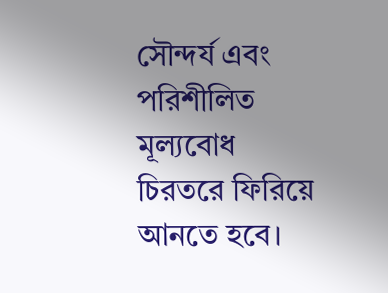সৌন্দর্য এবং পরিশীলিত মূল্যবোধ চিরতরে ফিরিয়ে আনতে হবে।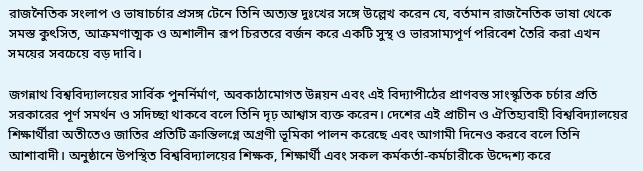রাজনৈতিক সংলাপ ও ভাষাচর্চার প্রসঙ্গ টেনে তিনি অত্যন্ত দুঃখের সঙ্গে উল্লেখ করেন যে, বর্তমান রাজনৈতিক ভাষা থেকে সমস্ত কুৎসিত, আক্রমণাত্মক ও অশালীন রূপ চিরতরে বর্জন করে একটি সুস্থ ও ভারসাম্যপূর্ণ পরিবেশ তৈরি করা এখন সময়ের সবচেয়ে বড় দাবি।

জগন্নাথ বিশ্ববিদ্যালয়ের সার্বিক পুনর্নির্মাণ, অবকাঠামোগত উন্নয়ন এবং এই বিদ্যাপীঠের প্রাণবন্ত সাংস্কৃতিক চর্চার প্রতি সরকারের পূর্ণ সমর্থন ও সদিচ্ছা থাকবে বলে তিনি দৃঢ় আশ্বাস ব্যক্ত করেন। দেশের এই প্রাচীন ও ঐতিহ্যবাহী বিশ্ববিদ্যালয়ের শিক্ষার্থীরা অতীতেও জাতির প্রতিটি ক্রান্তিলগ্নে অগ্রণী ভূমিকা পালন করেছে এবং আগামী দিনেও করবে বলে তিনি আশাবাদী। অনুষ্ঠানে উপস্থিত বিশ্ববিদ্যালয়ের শিক্ষক, শিক্ষার্থী এবং সকল কর্মকর্তা-কর্মচারীকে উদ্দেশ্য করে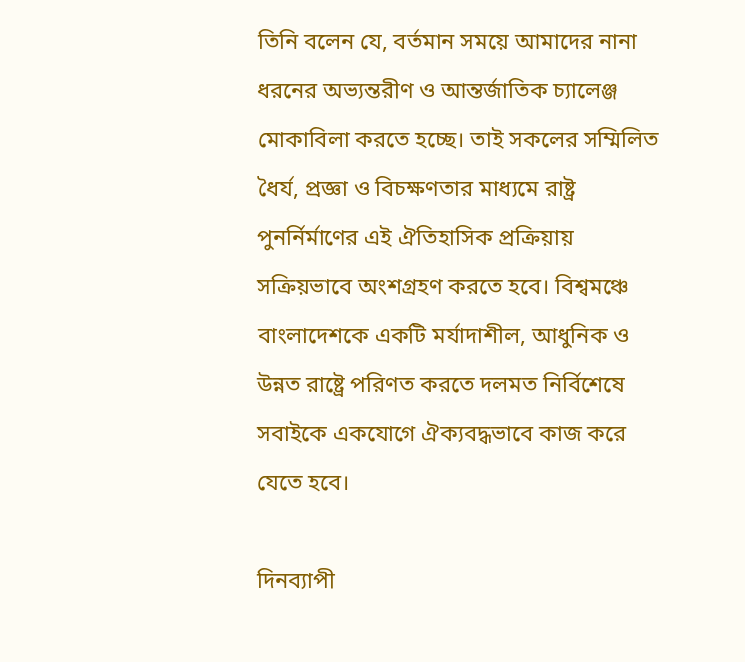তিনি বলেন যে, বর্তমান সময়ে আমাদের নানা ধরনের অভ্যন্তরীণ ও আন্তর্জাতিক চ্যালেঞ্জ মোকাবিলা করতে হচ্ছে। তাই সকলের সম্মিলিত ধৈর্য, প্রজ্ঞা ও বিচক্ষণতার মাধ্যমে রাষ্ট্র পুনর্নির্মাণের এই ঐতিহাসিক প্রক্রিয়ায় সক্রিয়ভাবে অংশগ্রহণ করতে হবে। বিশ্বমঞ্চে বাংলাদেশকে একটি মর্যাদাশীল, আধুনিক ও উন্নত রাষ্ট্রে পরিণত করতে দলমত নির্বিশেষে সবাইকে একযোগে ঐক্যবদ্ধভাবে কাজ করে যেতে হবে।

দিনব্যাপী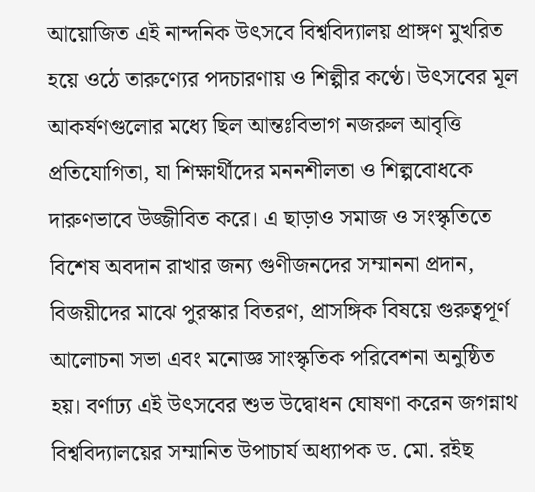আয়োজিত এই নান্দনিক উৎসবে বিশ্ববিদ্যালয় প্রাঙ্গণ মুখরিত হয়ে ওঠে তারুণ্যের পদচারণায় ও শিল্পীর কণ্ঠে। উৎসবের মূল আকর্ষণগুলোর মধ্যে ছিল আন্তঃবিভাগ নজরুল আবৃত্তি প্রতিযোগিতা, যা শিক্ষার্থীদের মননশীলতা ও শিল্পবোধকে দারুণভাবে উজ্জীবিত করে। এ ছাড়াও সমাজ ও সংস্কৃতিতে বিশেষ অবদান রাখার জন্য গুণীজনদের সম্মাননা প্রদান, বিজয়ীদের মাঝে পুরস্কার বিতরণ, প্রাসঙ্গিক বিষয়ে গুরুত্বপূর্ণ আলোচনা সভা এবং মনোজ্ঞ সাংস্কৃতিক পরিবেশনা অনুষ্ঠিত হয়। বর্ণাঢ্য এই উৎসবের শুভ উদ্বোধন ঘোষণা করেন জগন্নাথ বিশ্ববিদ্যালয়ের সম্মানিত উপাচার্য অধ্যাপক ড. মো. রইছ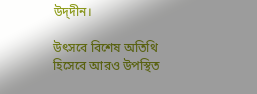উদ্‌দীন।

উৎসবে বিশেষ অতিথি হিসেবে আরও উপস্থিত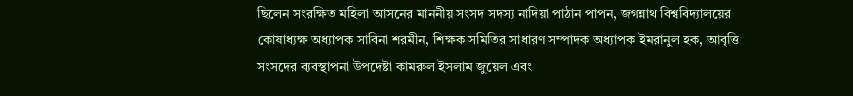ছিলেন সংরক্ষিত মহিলা আসনের মাননীয় সংসদ সদস্য নাদিয়া পাঠান পাপন, জগন্নাথ বিশ্ববিদ্যালয়ের কোষাধ্যক্ষ অধ্যাপক সাবিনা শরমীন, শিক্ষক সমিতির সাধারণ সম্পাদক অধ্যাপক ইমরানুল হক, আবৃত্তি সংসদের ব্যবস্থাপনা উপদেষ্টা কামরুল ইসলাম জুয়েল এবং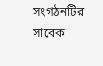সংগঠনটির সাবেক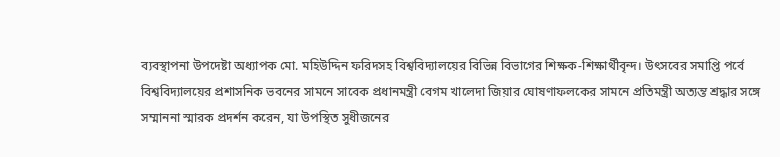ব্যবস্থাপনা উপদেষ্টা অধ্যাপক মো. মহিউদ্দিন ফরিদসহ বিশ্ববিদ্যালয়ের বিভিন্ন বিভাগের শিক্ষক-শিক্ষার্থীবৃন্দ। উৎসবের সমাপ্তি পর্বে বিশ্ববিদ্যালয়ের প্রশাসনিক ভবনের সামনে সাবেক প্রধানমন্ত্রী বেগম খালেদা জিয়ার ঘোষণাফলকের সামনে প্রতিমন্ত্রী অত্যন্ত শ্রদ্ধার সঙ্গে সম্মাননা স্মারক প্রদর্শন করেন, যা উপস্থিত সুধীজনের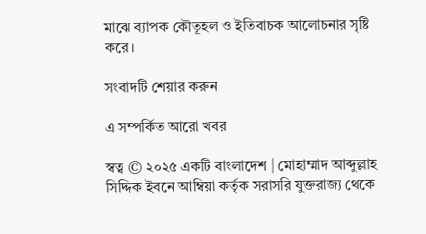মাঝে ব্যাপক কৌতূহল ও ইতিবাচক আলোচনার সৃষ্টি করে।

সংবাদটি শেয়ার করুন

এ সম্পর্কিত আরো খবর

স্বত্ব © ২০২৫ একটি বাংলাদেশ | মোহাম্মাদ আব্দুল্লাহ সিদ্দিক ইবনে আম্বিয়া কর্তৃক সরাসরি যুক্তরাজ্য থেকে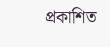প্রকাশিত